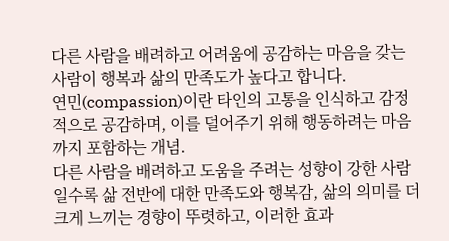다른 사람을 배려하고 어려움에 공감하는 마음을 갖는 사람이 행복과 삶의 만족도가 높다고 합니다.
연민(compassion)이란 타인의 고통을 인식하고 감정적으로 공감하며, 이를 덜어주기 위해 행동하려는 마음까지 포함하는 개념.
다른 사람을 배려하고 도움을 주려는 성향이 강한 사람일수록 삶 전반에 대한 만족도와 행복감, 삶의 의미를 더 크게 느끼는 경향이 뚜렷하고, 이러한 효과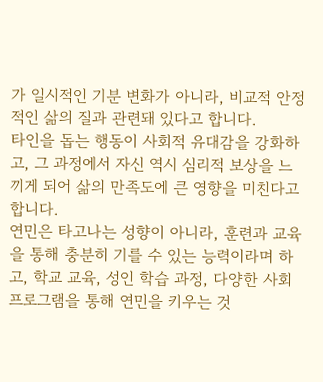가 일시적인 기분 변화가 아니라, 비교적 안정적인 삶의 질과 관련돼 있다고 합니다.
타인을 돕는 행동이 사회적 유대감을 강화하고, 그 과정에서 자신 역시 심리적 보상을 느끼게 되어 삶의 만족도에 큰 영향을 미친다고 합니다.
연민은 타고나는 성향이 아니라, 훈련과 교육을 통해 충분히 기를 수 있는 능력이라며 하고, 학교 교육, 성인 학습 과정, 다양한 사회 프로그램을 통해 연민을 키우는 것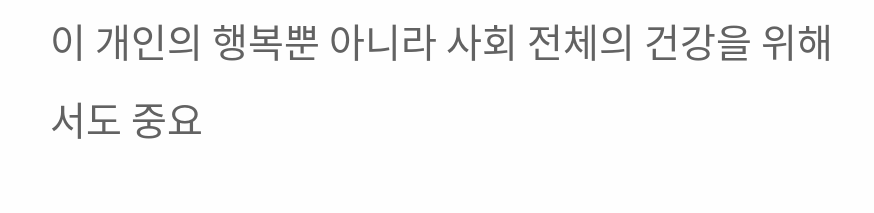이 개인의 행복뿐 아니라 사회 전체의 건강을 위해서도 중요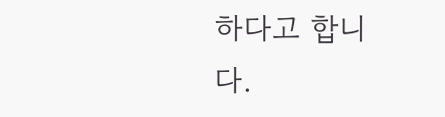하다고 합니다.